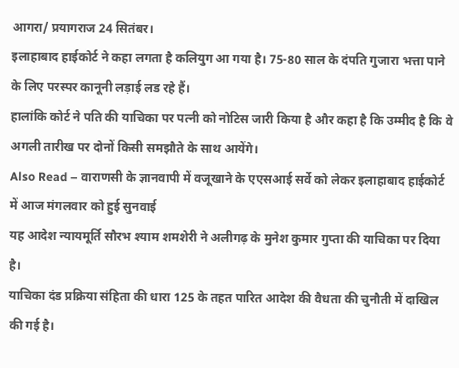आगरा/ प्रयागराज 24 सितंबर।
इलाहाबाद हाईकोर्ट ने कहा लगता है कलियुग आ गया है। 75-80 साल के दंपति गुजारा भत्ता पाने के लिए परस्पर कानूनी लड़ाई लड रहे हैं।
हालांकि कोर्ट ने पति की याचिका पर पत्नी को नोटिस जारी किया है और कहा है कि उम्मीद है कि वे अगली तारीख पर दोनों किसी समझौते के साथ आयेंगे।
Also Read – वाराणसी के ज्ञानवापी में वजूखाने के एएसआई सर्वे को लेकर इलाहाबाद हाईकोर्ट में आज मंगलवार को हुई सुनवाई
यह आदेश न्यायमूर्ति सौरभ श्याम शमशेरी ने अलीगढ़ के मुनेश कुमार गुप्ता की याचिका पर दिया है।
याचिका दंड प्रक्रिया संहिता की धारा 125 के तहत पारित आदेश की वैधता की चुनौती में दाखिल की गई है।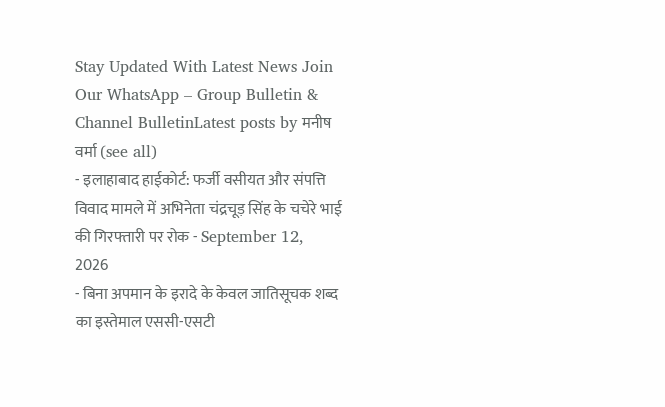Stay Updated With Latest News Join Our WhatsApp – Group Bulletin & Channel BulletinLatest posts by मनीष वर्मा (see all)
- इलाहाबाद हाईकोर्ट: फर्जी वसीयत और संपत्ति विवाद मामले में अभिनेता चंद्रचूड़ सिंह के चचेरे भाई की गिरफ्तारी पर रोक - September 12, 2026
- बिना अपमान के इरादे के केवल जातिसूचक शब्द का इस्तेमाल एससी-एसटी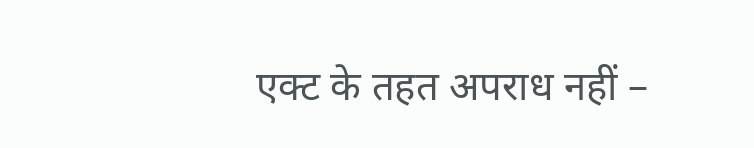एक्ट के तहत अपराध नहीं –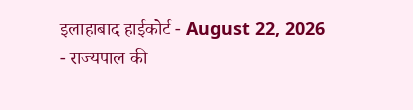इलाहाबाद हाईकोर्ट - August 22, 2026
- राज्यपाल की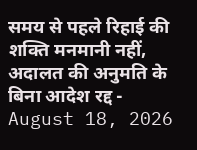समय से पहले रिहाई की शक्ति मनमानी नहीं, अदालत की अनुमति के बिना आदेश रद्द - August 18, 2026